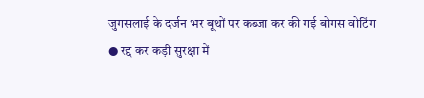जुगसलाई के दर्जन भर बूथों पर कब्जा कर की गई बोगस वोटिंग
● रद्द कर कड़ी सुरक्षा में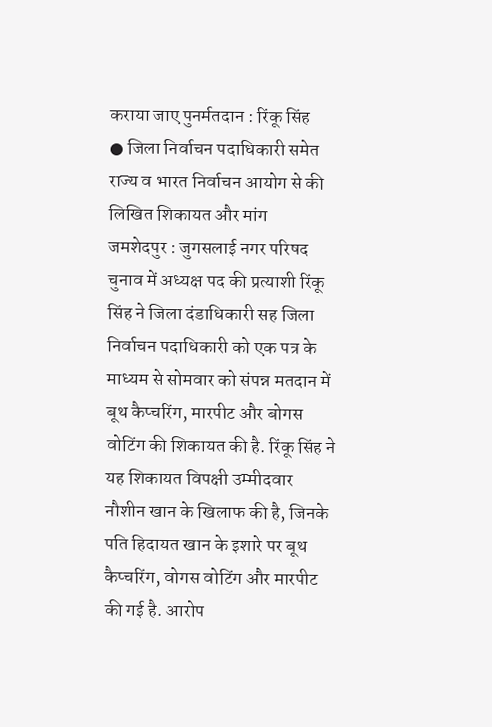कराया जाए पुनर्मतदान : रिंकू सिंह
● जिला निर्वाचन पदाधिकारी समेत राज्य व भारत निर्वाचन आयोग से की लिखित शिकायत और मांग
जमशेदपुर : जुगसलाई नगर परिषद चुनाव में अध्यक्ष पद की प्रत्याशी रिंकू सिंह ने जिला दंडाधिकारी सह जिला निर्वाचन पदाधिकारी को एक पत्र के माध्यम से सोमवार को संपन्न मतदान में बूथ कैप्चरिंग, मारपीट और बोगस वोटिंग की शिकायत की है. रिंकू सिंह ने यह शिकायत विपक्षी उम्मीदवार नौशीन खान के खिलाफ की है, जिनके पति हिदायत खान के इशारे पर बूथ कैप्चरिंग, वोगस वोटिंग और मारपीट की गई है. आरोप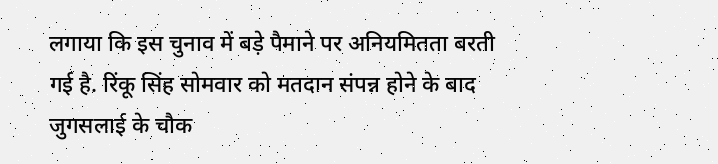लगाया कि इस चुनाव में बड़े पैमाने पर अनियमितता बरती गई है. रिंकू सिंह सोमवार को मतदान संपन्न होने के बाद जुगसलाई के चौक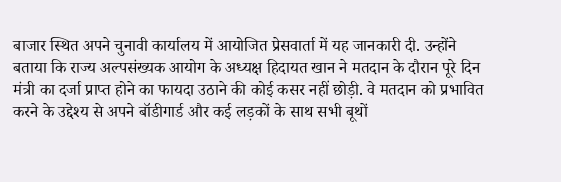बाजार स्थित अपने चुनावी कार्यालय में आयोजित प्रेसवार्ता में यह जानकारी दी. उन्होंने बताया कि राज्य अल्पसंख्यक आयोग के अध्यक्ष हिदायत खान ने मतदान के दौरान पूरे दिन मंत्री का दर्जा प्राप्त होने का फायदा उठाने की कोई कसर नहीं छोड़ी. वे मतदान को प्रभावित करने के उद्देश्य से अपने बॉडीगार्ड और कई लड़कों के साथ सभी बूथों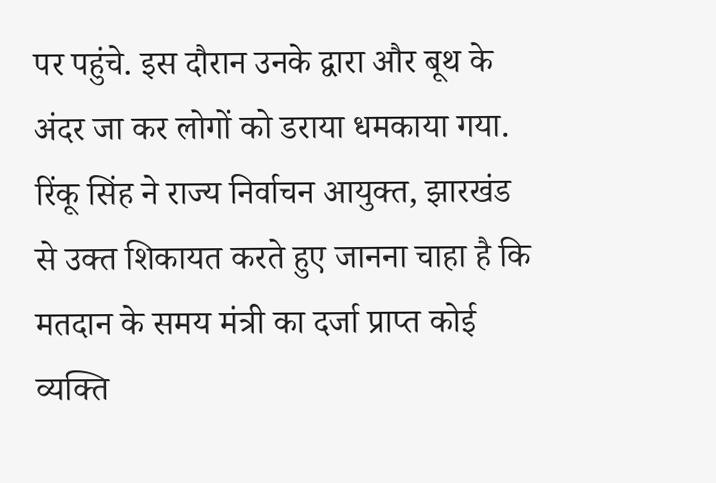पर पहुंचे. इस दौरान उनके द्वारा और बूथ के अंदर जा कर लोगों को डराया धमकाया गया. रिंकू सिंह ने राज्य निर्वाचन आयुक्त, झारखंड से उक्त शिकायत करते हुए जानना चाहा है कि मतदान के समय मंत्री का दर्जा प्राप्त कोई व्यक्ति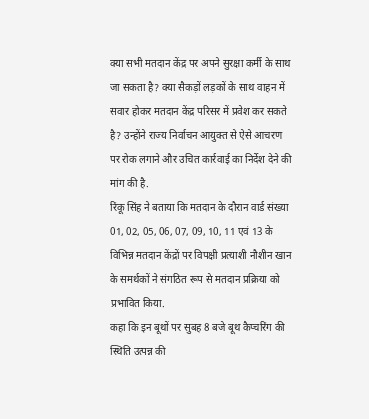क्या सभी मतदान केंद्र पर अपने सुरक्षा कर्मी के साथ जा सकता है? क्या सैकड़ों लड़कों के साथ वाहन में सवार होकर मतदान केंद्र परिसर में प्रवेश कर सकते है? उन्होंने राज्य निर्वाचन आयुक्त से ऐसे आचरण पर रोक लगाने और उचित कार्रवाई का निर्देश देने की मांग की है.
रिंकू सिंह ने बताया कि मतदान के दौरान वार्ड संख्या 01, 02, 05, 06, 07, 09, 10, 11 एवं 13 के विभिन्न मतदान केंद्रों पर विपक्षी प्रत्याशी नौशीन खान के समर्थकों ने संगठित रूप से मतदान प्रक्रिया को प्रभावित किया.
कहा कि इन बूथों पर सुबह 8 बजे बूथ कैप्चरिंग की स्थिति उत्पन्न की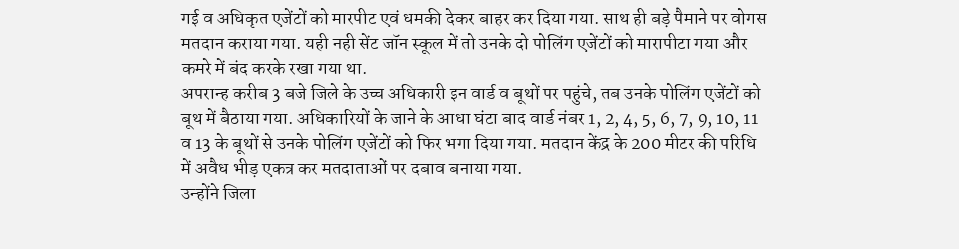गई व अधिकृत एजेंटों को मारपीट एवं धमकी देकर बाहर कर दिया गया. साथ ही बड़े पैमाने पर वोगस मतदान कराया गया. यही नही सेंट जॉन स्कूल में तो उनके दो पोलिंग एजेंटों को मारापीटा गया और कमरे में बंद करके रखा गया था.
अपरान्ह करीब 3 बजे जिले के उच्च अधिकारी इन वार्ड व बूथों पर पहुंचे, तब उनके पोलिंग एजेंटों को बूथ में बैठाया गया. अधिकारियों के जाने के आधा घंटा बाद वार्ड नंबर 1, 2, 4, 5, 6, 7, 9, 10, 11 व 13 के बूथों से उनके पोलिंग एजेंटों को फिर भगा दिया गया. मतदान केंद्र के 200 मीटर की परिधि में अवैध भीड़ एकत्र कर मतदाताओं पर दबाव बनाया गया.
उन्होंने जिला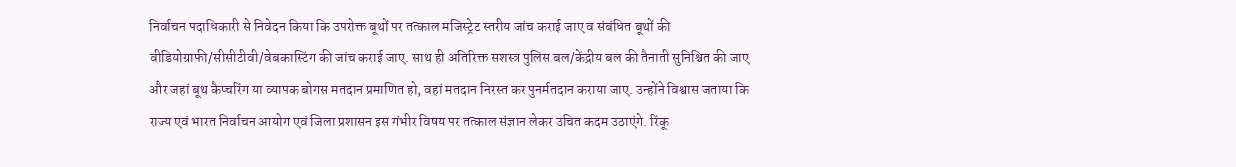निर्वाचन पदाधिकारी से निवेदन किया कि उपरोक्त बूथों पर तत्काल मजिस्ट्रेट स्तरीय जांच कराई जाए व संबंधित बूथों की वीडियोग्राफी/सीसीटीवी/वेबकास्टिंग की जांच कराई जाए. साथ ही अतिरिक्त सशस्त्र पुलिस बल/केंद्रीय बल की तैनाती सुनिश्चित की जाए और जहां बूथ कैप्चरिंग या व्यापक बोगस मतदान प्रमाणित हो, वहां मतदान निरस्त कर पुनर्मतदान कराया जाए. उन्होंने विश्वास जताया कि राज्य एवं भारत निर्वाचन आयोग एवं जिला प्रशासन इस गंभीर विषय पर तत्काल संज्ञान लेकर उचित कदम उठाएंगे. रिंकू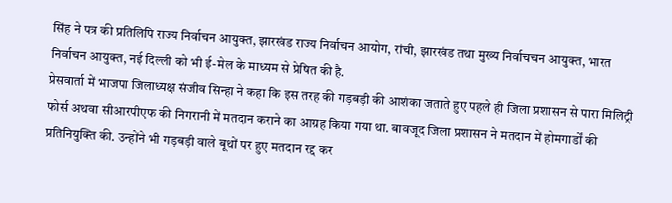सिंह ने पत्र की प्रतिलिपि राज्य निर्वाचन आयुक्त, झारखंड राज्य निर्वाचन आयोग, रांची, झारखंड तथा मुख्य निर्वाचचन आयुक्त, भारत निर्वाचन आयुक्त, नई दिल्ली को भी ई-मेल के माध्यम से प्रेषित की है.
प्रेसवार्ता में भाजपा जिलाध्यक्ष संजीव सिन्हा ने कहा कि इस तरह की गड़बड़ी की आशंका जताते हुए पहले ही जिला प्रशासन से पारा मिलिट्री फोर्स अथवा सीआरपीएफ की निगरानी में मतदान कराने का आग्रह किया गया था. बावजूद जिला प्रशासन ने मतदान में होमगार्डों की प्रतिनियुक्ति की. उन्होंने भी गड़बड़ी वाले बूथों पर हुए मतदान रद्द कर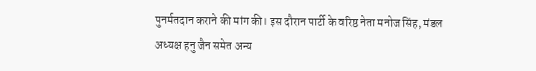पुनर्मतदान कराने की मांग की। इस दौरान पार्टी के वरिष्ठ नेता मनोज सिंह, मंडल अध्यक्ष हनु जैन समेत अन्य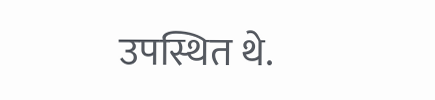उपस्थित थे.